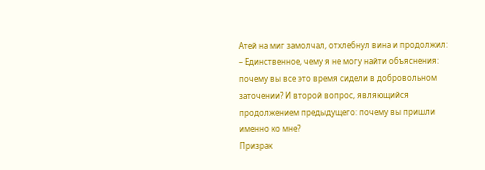Атей на миг замолчал, отхлебнул вина и продолжил:
– Единственное, чему я не могу найти объяснения: почему вы все это время сидели в добровольном заточении? И второй вопрос, являющийся продолжением предыдущего: почему вы пришли именно ко мне?
Призрак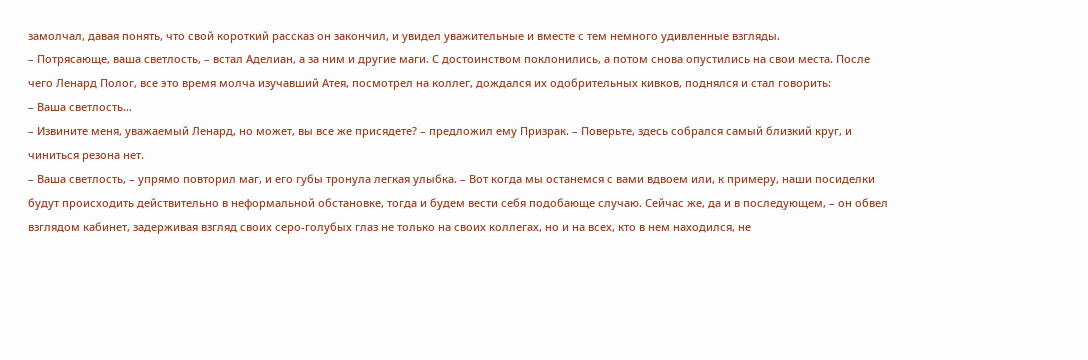замолчал, давая понять, что свой короткий рассказ он закончил, и увидел уважительные и вместе с тем немного удивленные взгляды.
– Потрясающе, ваша светлость, – встал Аделиан, а за ним и другие маги. С достоинством поклонились, а потом снова опустились на свои места. После чего Ленард Полог, все это время молча изучавший Атея, посмотрел на коллег, дождался их одобрительных кивков, поднялся и стал говорить:
– Ваша светлость…
– Извините меня, уважаемый Ленард, но может, вы все же присядете? – предложил ему Призрак. – Поверьте, здесь собрался самый близкий круг, и чиниться резона нет.
– Ваша светлость, – упрямо повторил маг, и его губы тронула легкая улыбка. – Вот когда мы останемся с вами вдвоем или, к примеру, наши посиделки будут происходить действительно в неформальной обстановке, тогда и будем вести себя подобающе случаю. Сейчас же, да и в последующем, – он обвел взглядом кабинет, задерживая взгляд своих серо-голубых глаз не только на своих коллегах, но и на всех, кто в нем находился, не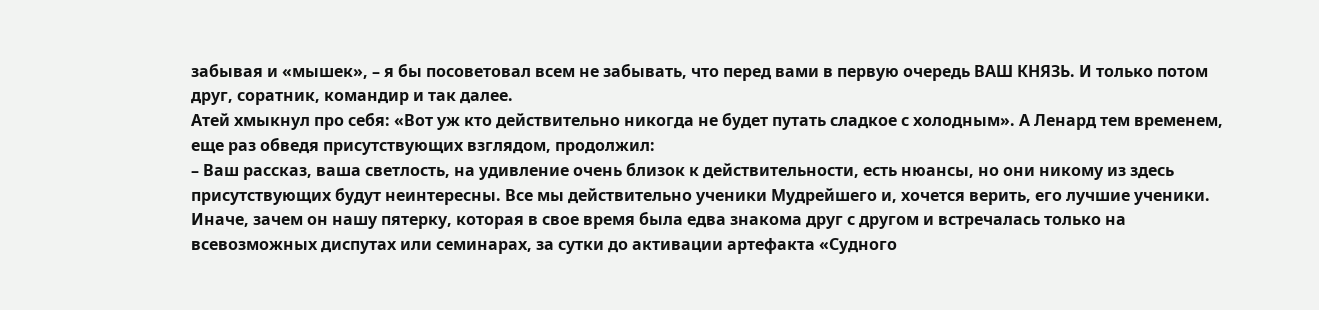забывая и «мышек», – я бы посоветовал всем не забывать, что перед вами в первую очередь ВАШ КНЯЗЬ. И только потом друг, соратник, командир и так далее.
Атей хмыкнул про себя: «Вот уж кто действительно никогда не будет путать сладкое с холодным». А Ленард тем временем, еще раз обведя присутствующих взглядом, продолжил:
– Ваш рассказ, ваша светлость, на удивление очень близок к действительности, есть нюансы, но они никому из здесь присутствующих будут неинтересны. Все мы действительно ученики Мудрейшего и, хочется верить, его лучшие ученики. Иначе, зачем он нашу пятерку, которая в свое время была едва знакома друг с другом и встречалась только на всевозможных диспутах или семинарах, за сутки до активации артефакта «Судного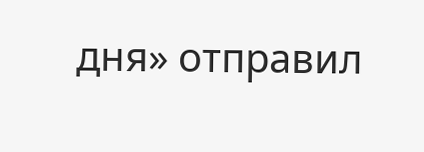дня» отправил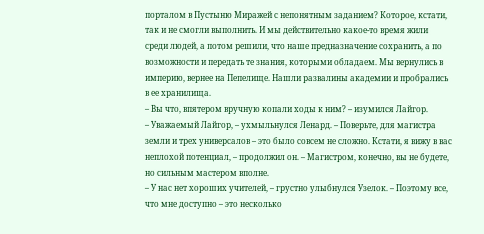порталом в Пустыню Миражей с непонятным заданием? Которое, кстати, так и не смогли выполнить. И мы действительно какое-то время жили среди людей, а потом решили, что наше предназначение сохранить, а по возможности и передать те знания, которыми обладаем. Мы вернулись в империю, вернее на Пепелище. Нашли развалины академии и пробрались в ее хранилища.
– Вы что, впятером вручную копали ходы к ним? – изумился Лайгор.
– Уважаемый Лайгор, – ухмыльнулся Ленард. – Поверьте, для магистра земли и трех универсалов – это было совсем не сложно. Кстати, я вижу в вас неплохой потенциал, – продолжил он. – Магистром, конечно, вы не будете, но сильным мастером вполне.
– У нас нет хороших учителей, – грустно улыбнулся Узелок. – Поэтому все, что мне доступно – это несколько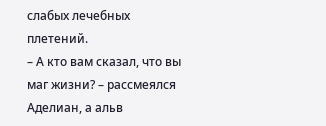слабых лечебных плетений.
– А кто вам сказал, что вы маг жизни? – рассмеялся Аделиан, а альв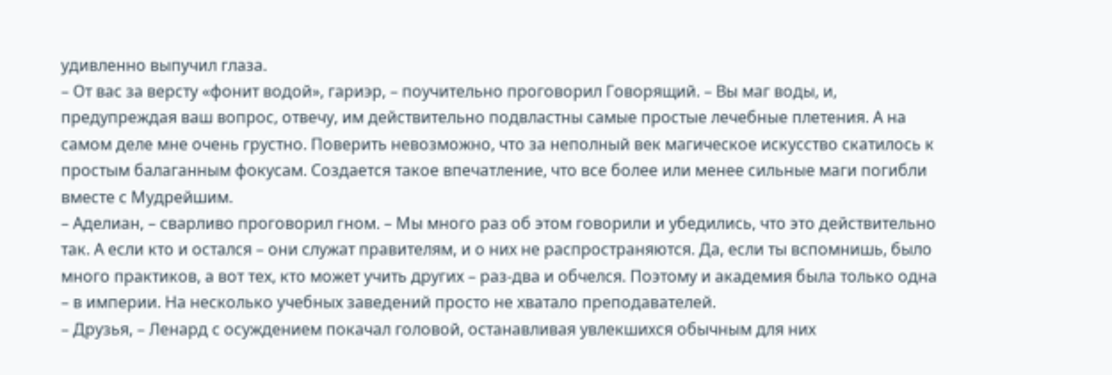удивленно выпучил глаза.
– От вас за версту «фонит водой», гариэр, – поучительно проговорил Говорящий. – Вы маг воды, и, предупреждая ваш вопрос, отвечу, им действительно подвластны самые простые лечебные плетения. А на самом деле мне очень грустно. Поверить невозможно, что за неполный век магическое искусство скатилось к простым балаганным фокусам. Создается такое впечатление, что все более или менее сильные маги погибли вместе с Мудрейшим.
– Аделиан, – сварливо проговорил гном. – Мы много раз об этом говорили и убедились, что это действительно так. А если кто и остался – они служат правителям, и о них не распространяются. Да, если ты вспомнишь, было много практиков, а вот тех, кто может учить других – раз-два и обчелся. Поэтому и академия была только одна – в империи. На несколько учебных заведений просто не хватало преподавателей.
– Друзья, – Ленард с осуждением покачал головой, останавливая увлекшихся обычным для них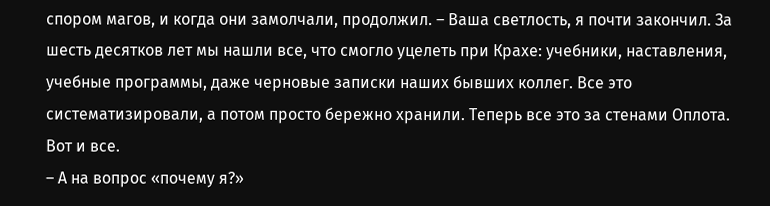спором магов, и когда они замолчали, продолжил. – Ваша светлость, я почти закончил. За шесть десятков лет мы нашли все, что смогло уцелеть при Крахе: учебники, наставления, учебные программы, даже черновые записки наших бывших коллег. Все это систематизировали, а потом просто бережно хранили. Теперь все это за стенами Оплота. Вот и все.
– А на вопрос «почему я?»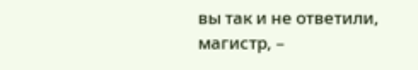вы так и не ответили, магистр, –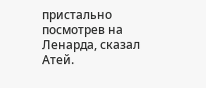пристально посмотрев на Ленарда, сказал Атей.